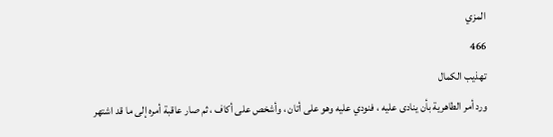المزي
466
تهذيب الكمال
ورد أمر الطاهرية بأن ينادى عليه ، فنودي عليه وهو على أتان ، وأشخص على أكاف ، ثم صار عاقبة أمره إلى ما قد اشتهر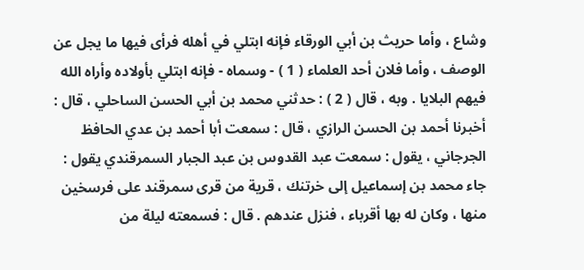وشاع ، وأما حريث بن أبي الورقاء فإنه ابتلي في أهله فرأى فيها ما يجل عن الوصف ، وأما فلان أحد العلماء ( 1 ) - وسماه - فإنه ابتلي بأولاده وأراه الله فيهم البلايا . وبه ، قال ( 2 ) : حدثني محمد بن أبي الحسن الساحلي ، قال : أخبرنا أحمد بن الحسن الرازي ، قال : سمعت أبا أحمد بن عدي الحافظ الجرجاني ، يقول : سمعت عبد القدوس بن عبد الجبار السمرقندي يقول : جاء محمد بن إسماعيل إلى خرتنك ، قرية من قرى سمرقند على فرسخين منها ، وكان له بها أقرباء ، فنزل عندهم . قال : فسمعته ليلة من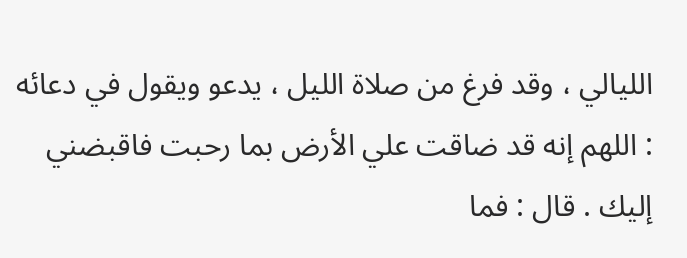الليالي ، وقد فرغ من صلاة الليل ، يدعو ويقول في دعائه : اللهم إنه قد ضاقت علي الأرض بما رحبت فاقبضني إليك . قال : فما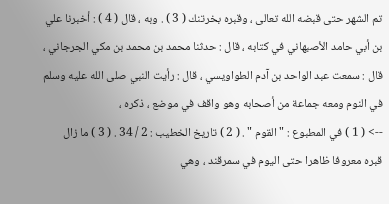تم الشهر حتى قبضه الله تعالى ، وقبره بخرتنك ( 3 ) . وبه ، قال ( 4 ) : أخبرنا علي بن أبي حامد الأصبهاني في كتابه ، قال : حدثنا محمد بن محمد بن مكي الجرجاني ، قال : سمعت عبد الواحد بن آدم الطواويسي ، قال : رأيت النبي صلى الله عليه وسلم في النوم ومعه جماعة من أصحابه وهو واقف في موضع ، ذكره ،
--> ( 1 ) في المطبوع : " القوم " . ( 2 ) تاريخ الخطيب : 2 / 34 . ( 3 ) ما زال قبره معروفا ظاهرا حتى اليوم في سمرقند ، وهي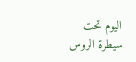اليوم تحت سيطرة الروس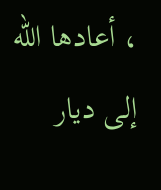، أعادها الله إلى ديار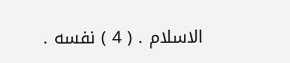الاسلام . ( 4 ) نفسه .